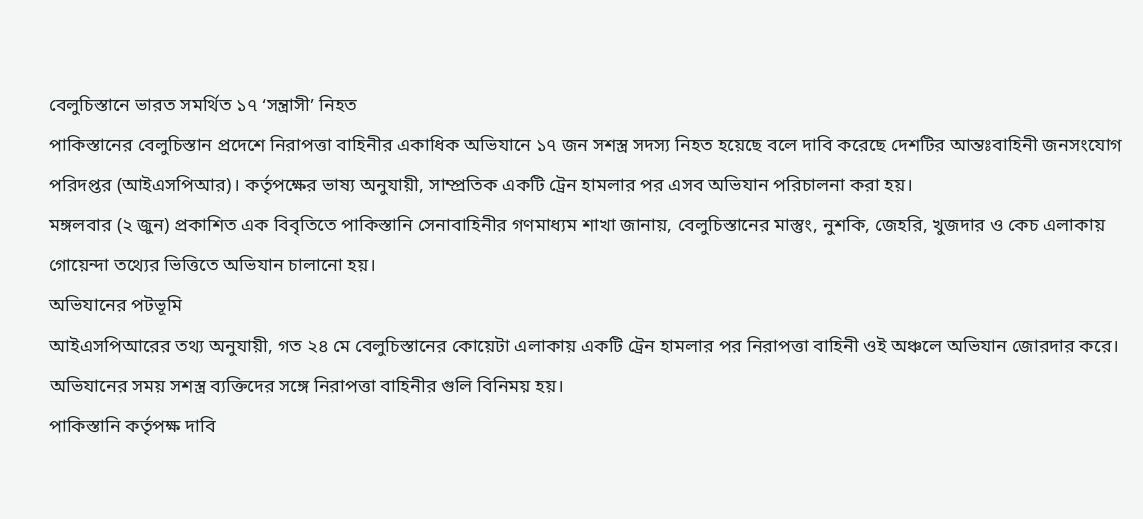বেলুচিস্তানে ভারত সমর্থিত ১৭ ‘সন্ত্রাসী’ নিহত
পাকিস্তানের বেলুচিস্তান প্রদেশে নিরাপত্তা বাহিনীর একাধিক অভিযানে ১৭ জন সশস্ত্র সদস্য নিহত হয়েছে বলে দাবি করেছে দেশটির আন্তঃবাহিনী জনসংযোগ পরিদপ্তর (আইএসপিআর)। কর্তৃপক্ষের ভাষ্য অনুযায়ী, সাম্প্রতিক একটি ট্রেন হামলার পর এসব অভিযান পরিচালনা করা হয়।
মঙ্গলবার (২ জুন) প্রকাশিত এক বিবৃতিতে পাকিস্তানি সেনাবাহিনীর গণমাধ্যম শাখা জানায়, বেলুচিস্তানের মাস্তুং, নুশকি, জেহরি, খুজদার ও কেচ এলাকায় গোয়েন্দা তথ্যের ভিত্তিতে অভিযান চালানো হয়।
অভিযানের পটভূমি
আইএসপিআরের তথ্য অনুযায়ী, গত ২৪ মে বেলুচিস্তানের কোয়েটা এলাকায় একটি ট্রেন হামলার পর নিরাপত্তা বাহিনী ওই অঞ্চলে অভিযান জোরদার করে। অভিযানের সময় সশস্ত্র ব্যক্তিদের সঙ্গে নিরাপত্তা বাহিনীর গুলি বিনিময় হয়।
পাকিস্তানি কর্তৃপক্ষ দাবি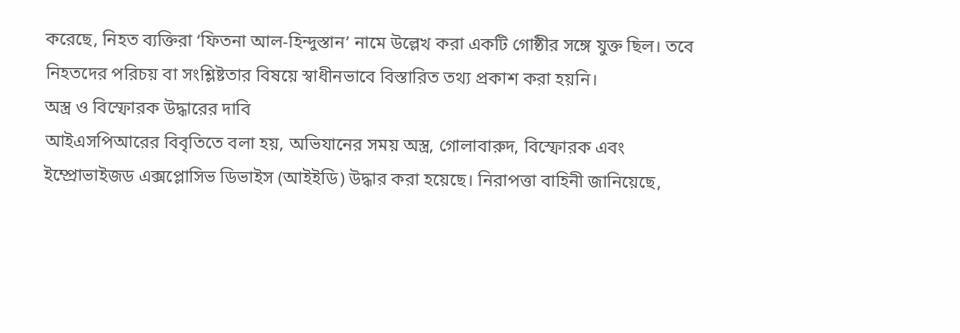করেছে, নিহত ব্যক্তিরা ‘ফিতনা আল-হিন্দুস্তান’ নামে উল্লেখ করা একটি গোষ্ঠীর সঙ্গে যুক্ত ছিল। তবে নিহতদের পরিচয় বা সংশ্লিষ্টতার বিষয়ে স্বাধীনভাবে বিস্তারিত তথ্য প্রকাশ করা হয়নি।
অস্ত্র ও বিস্ফোরক উদ্ধারের দাবি
আইএসপিআরের বিবৃতিতে বলা হয়, অভিযানের সময় অস্ত্র, গোলাবারুদ, বিস্ফোরক এবং ইম্প্রোভাইজড এক্সপ্লোসিভ ডিভাইস (আইইডি) উদ্ধার করা হয়েছে। নিরাপত্তা বাহিনী জানিয়েছে,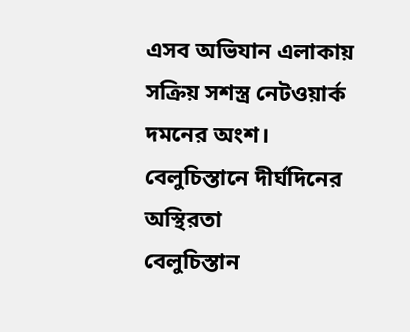এসব অভিযান এলাকায় সক্রিয় সশস্ত্র নেটওয়ার্ক দমনের অংশ।
বেলুচিস্তানে দীর্ঘদিনের অস্থিরতা
বেলুচিস্তান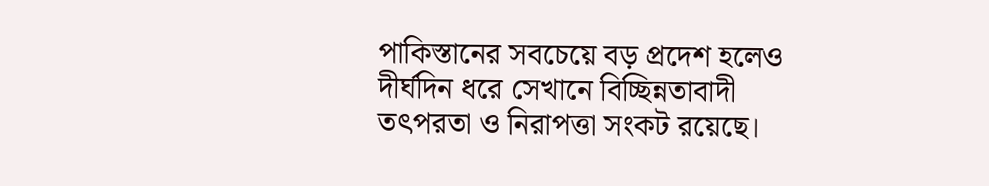পাকিস্তানের সবচেয়ে বড় প্রদেশ হলেও দীর্ঘদিন ধরে সেখানে বিচ্ছিন্নতাবাদী তৎপরতা ও নিরাপত্তা সংকট রয়েছে।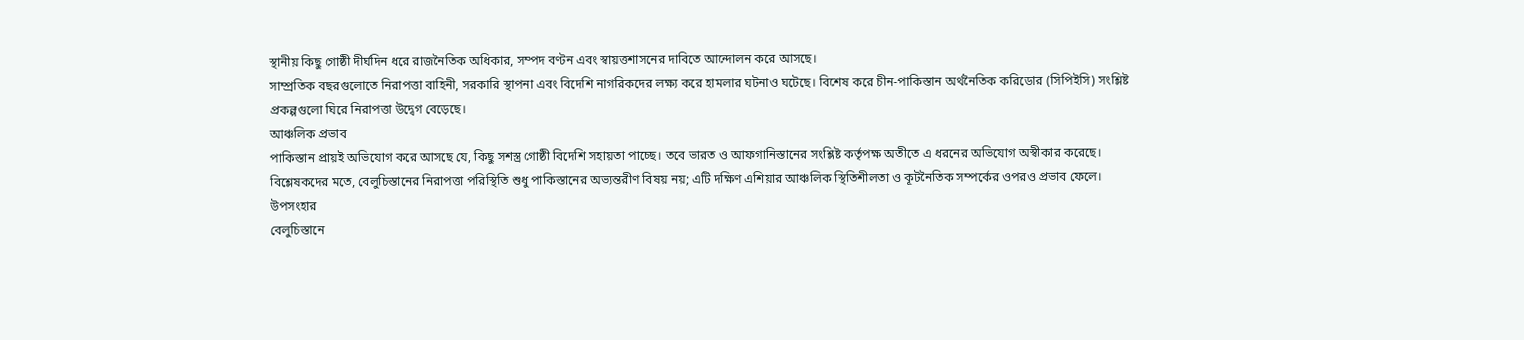স্থানীয় কিছু গোষ্ঠী দীর্ঘদিন ধরে রাজনৈতিক অধিকার, সম্পদ বণ্টন এবং স্বায়ত্তশাসনের দাবিতে আন্দোলন করে আসছে।
সাম্প্রতিক বছরগুলোতে নিরাপত্তা বাহিনী, সরকারি স্থাপনা এবং বিদেশি নাগরিকদের লক্ষ্য করে হামলার ঘটনাও ঘটেছে। বিশেষ করে চীন-পাকিস্তান অর্থনৈতিক করিডোর (সিপিইসি) সংশ্লিষ্ট প্রকল্পগুলো ঘিরে নিরাপত্তা উদ্বেগ বেড়েছে।
আঞ্চলিক প্রভাব
পাকিস্তান প্রায়ই অভিযোগ করে আসছে যে, কিছু সশস্ত্র গোষ্ঠী বিদেশি সহায়তা পাচ্ছে। তবে ভারত ও আফগানিস্তানের সংশ্লিষ্ট কর্তৃপক্ষ অতীতে এ ধরনের অভিযোগ অস্বীকার করেছে।
বিশ্লেষকদের মতে, বেলুচিস্তানের নিরাপত্তা পরিস্থিতি শুধু পাকিস্তানের অভ্যন্তরীণ বিষয় নয়; এটি দক্ষিণ এশিয়ার আঞ্চলিক স্থিতিশীলতা ও কূটনৈতিক সম্পর্কের ওপরও প্রভাব ফেলে।
উপসংহার
বেলুচিস্তানে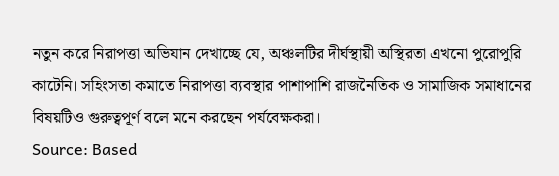নতুন করে নিরাপত্তা অভিযান দেখাচ্ছে যে, অঞ্চলটির দীর্ঘস্থায়ী অস্থিরতা এখনো পুরোপুরি কাটেনি। সহিংসতা কমাতে নিরাপত্তা ব্যবস্থার পাশাপাশি রাজনৈতিক ও সামাজিক সমাধানের বিষয়টিও গুরুত্বপূর্ণ বলে মনে করছেন পর্যবেক্ষকরা।
Source: Based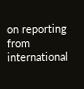on reporting from international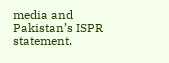media and Pakistan’s ISPR statement.